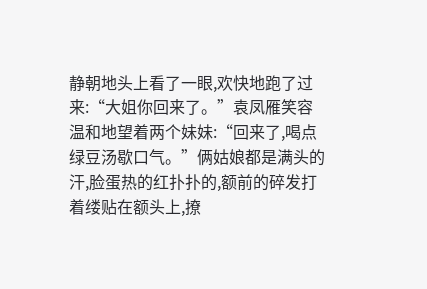静朝地头上看了一眼,欢快地跑了过来:“大姐你回来了。”袁凤雁笑容温和地望着两个妹妹:“回来了,喝点绿豆汤歇口气。”俩姑娘都是满头的汗,脸蛋热的红扑扑的,额前的碎发打着缕贴在额头上,撩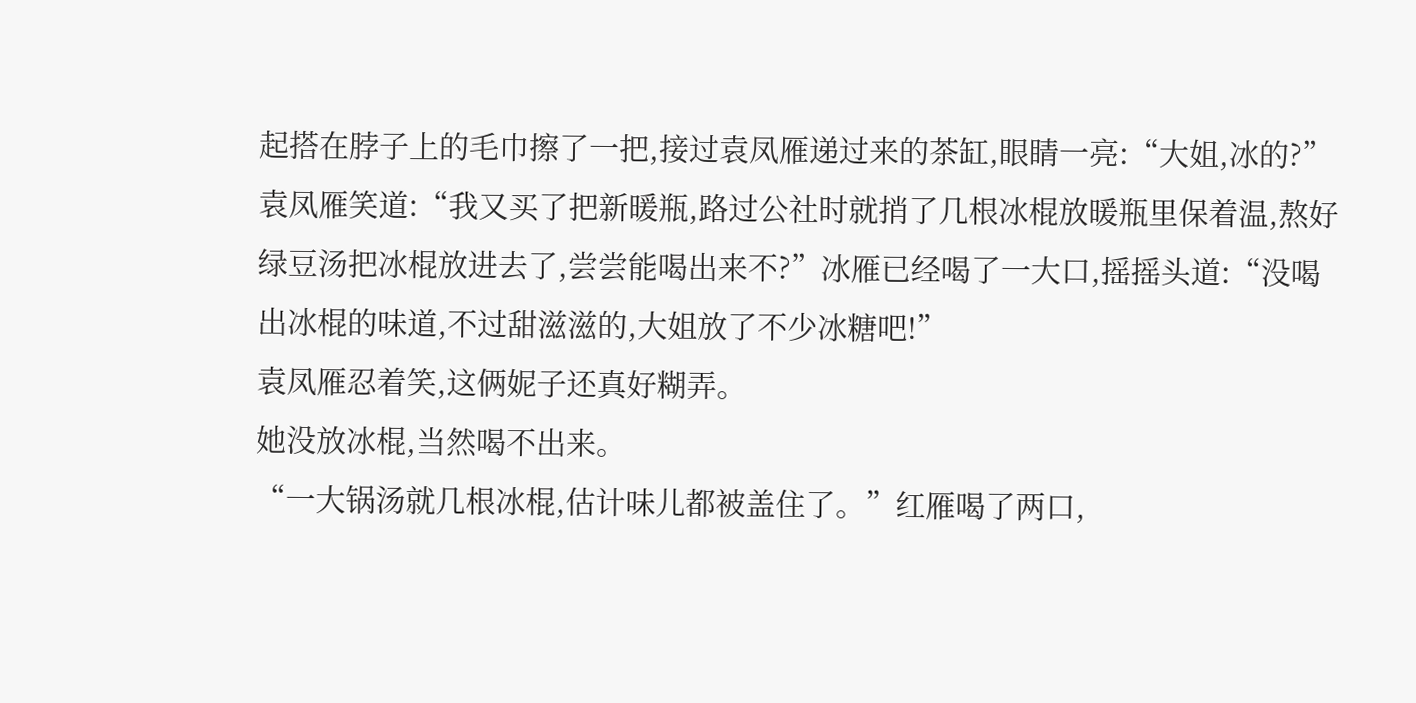起搭在脖子上的毛巾擦了一把,接过袁凤雁递过来的茶缸,眼睛一亮:“大姐,冰的?”
袁凤雁笑道:“我又买了把新暖瓶,路过公社时就捎了几根冰棍放暖瓶里保着温,熬好绿豆汤把冰棍放进去了,尝尝能喝出来不?”冰雁已经喝了一大口,摇摇头道:“没喝出冰棍的味道,不过甜滋滋的,大姐放了不少冰糖吧!”
袁凤雁忍着笑,这俩妮子还真好糊弄。
她没放冰棍,当然喝不出来。
“一大锅汤就几根冰棍,估计味儿都被盖住了。”红雁喝了两口,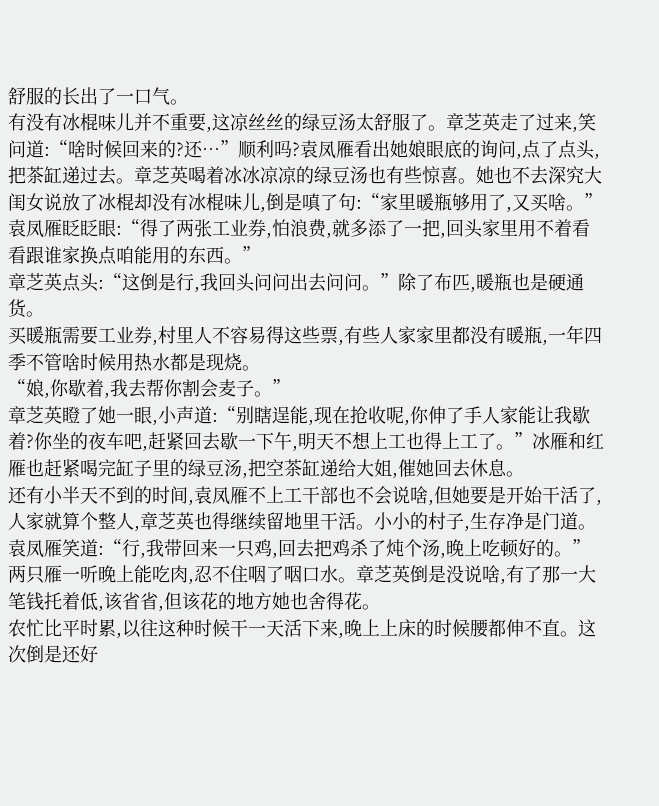舒服的长出了一口气。
有没有冰棍味儿并不重要,这凉丝丝的绿豆汤太舒服了。章芝英走了过来,笑问道:“啥时候回来的?还…”顺利吗?袁凤雁看出她娘眼底的询问,点了点头,把茶缸递过去。章芝英喝着冰冰凉凉的绿豆汤也有些惊喜。她也不去深究大闺女说放了冰棍却没有冰棍味儿,倒是嗔了句:“家里暖瓶够用了,又买啥。”
袁凤雁眨眨眼:“得了两张工业券,怕浪费,就多添了一把,回头家里用不着看看跟谁家换点咱能用的东西。”
章芝英点头:“这倒是行,我回头问问出去问问。”除了布匹,暖瓶也是硬通货。
买暖瓶需要工业券,村里人不容易得这些票,有些人家家里都没有暖瓶,一年四季不管啥时候用热水都是现烧。
“娘,你歇着,我去帮你割会麦子。”
章芝英瞪了她一眼,小声道:“别瞎逞能,现在抢收呢,你伸了手人家能让我歇着?你坐的夜车吧,赶紧回去歇一下午,明天不想上工也得上工了。”冰雁和红雁也赶紧喝完缸子里的绿豆汤,把空茶缸递给大姐,催她回去休息。
还有小半天不到的时间,袁凤雁不上工干部也不会说啥,但她要是开始干活了,人家就算个整人,章芝英也得继续留地里干活。小小的村子,生存净是门道。
袁凤雁笑道:“行,我带回来一只鸡,回去把鸡杀了炖个汤,晚上吃顿好的。”
两只雁一听晚上能吃肉,忍不住咽了咽口水。章芝英倒是没说啥,有了那一大笔钱托着低,该省省,但该花的地方她也舍得花。
农忙比平时累,以往这种时候干一天活下来,晚上上床的时候腰都伸不直。这次倒是还好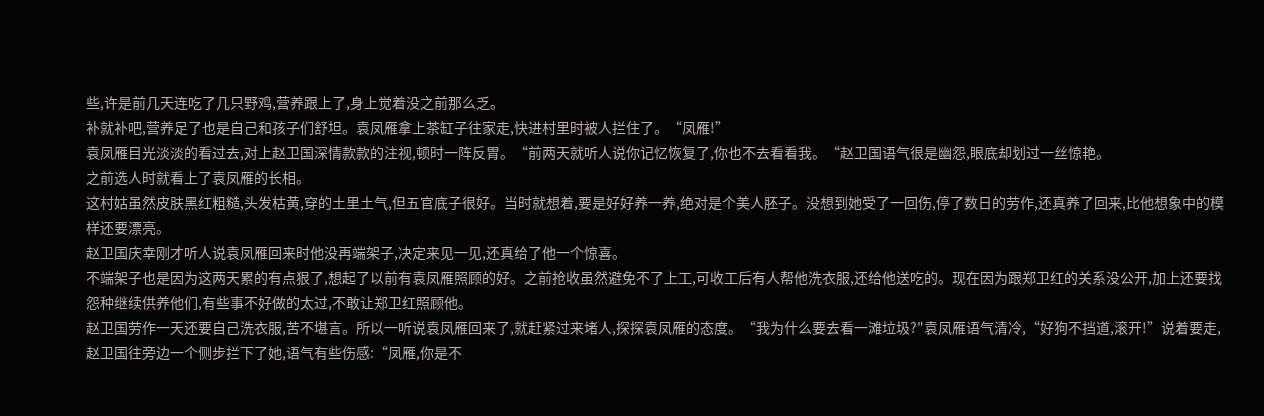些,许是前几天连吃了几只野鸡,营养跟上了,身上觉着没之前那么乏。
补就补吧,营养足了也是自己和孩子们舒坦。袁凤雁拿上茶缸子往家走,快进村里时被人拦住了。“凤雁!”
袁凤雁目光淡淡的看过去,对上赵卫国深情款款的注视,顿时一阵反胃。“前两天就听人说你记忆恢复了,你也不去看看我。“赵卫国语气很是幽怨,眼底却划过一丝惊艳。
之前选人时就看上了袁凤雁的长相。
这村姑虽然皮肤黑红粗糙,头发枯黄,穿的土里土气,但五官底子很好。当时就想着,要是好好养一养,绝对是个美人胚子。没想到她受了一回伤,停了数日的劳作,还真养了回来,比他想象中的模样还要漂亮。
赵卫国庆幸刚才听人说袁凤雁回来时他没再端架子,决定来见一见,还真给了他一个惊喜。
不端架子也是因为这两天累的有点狠了,想起了以前有袁凤雁照顾的好。之前抢收虽然避免不了上工,可收工后有人帮他洗衣服,还给他送吃的。现在因为跟郑卫红的关系没公开,加上还要找怨种继续供养他们,有些事不好做的太过,不敢让郑卫红照顾他。
赵卫国劳作一天还要自己洗衣服,苦不堪言。所以一听说袁凤雁回来了,就赶紧过来堵人,探探袁凤雁的态度。“我为什么要去看一滩垃圾?"袁凤雁语气清冷,“好狗不挡道,滚开!”说着要走,赵卫国往旁边一个侧步拦下了她,语气有些伤感:“凤雁,你是不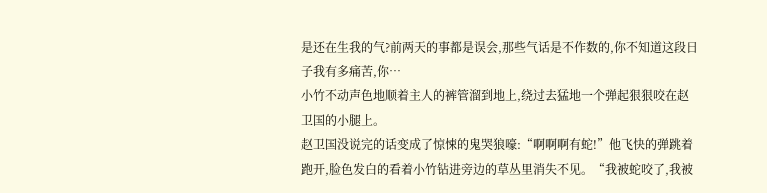是还在生我的气?前两天的事都是误会,那些气话是不作数的,你不知道这段日子我有多痛苦,你…
小竹不动声色地顺着主人的裤管溜到地上,绕过去猛地一个弹起狠狠咬在赵卫国的小腿上。
赵卫国没说完的话变成了惊悚的鬼哭狼嚎:“啊啊啊有蛇!”他飞快的弹跳着跑开,脸色发白的看着小竹钻进旁边的草丛里消失不见。“我被蛇咬了,我被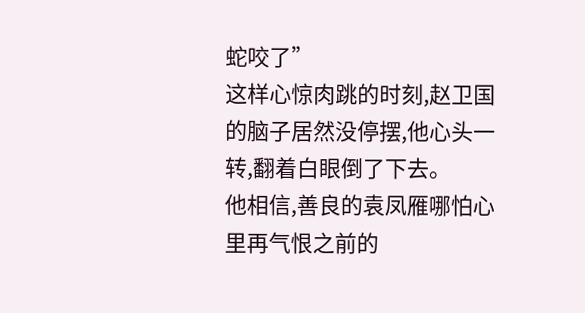蛇咬了”
这样心惊肉跳的时刻,赵卫国的脑子居然没停摆,他心头一转,翻着白眼倒了下去。
他相信,善良的袁凤雁哪怕心里再气恨之前的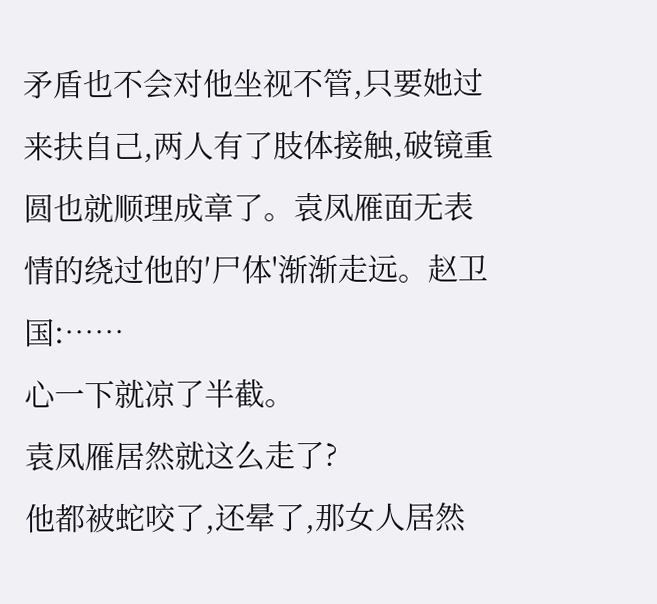矛盾也不会对他坐视不管,只要她过来扶自己,两人有了肢体接触,破镜重圆也就顺理成章了。袁凤雁面无表情的绕过他的′尸体'渐渐走远。赵卫国:……
心一下就凉了半截。
袁凤雁居然就这么走了?
他都被蛇咬了,还晕了,那女人居然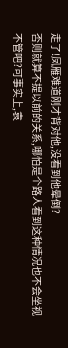走了!凤雁难道刚才背对他,没看到他晕倒?
否则就算不提以前的关系,哪怕是个路人看到这种情况也不会坐视不管吧?可事实上,袁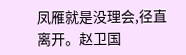凤雁就是没理会,径直离开。赵卫国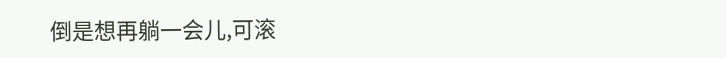倒是想再躺一会儿,可滚